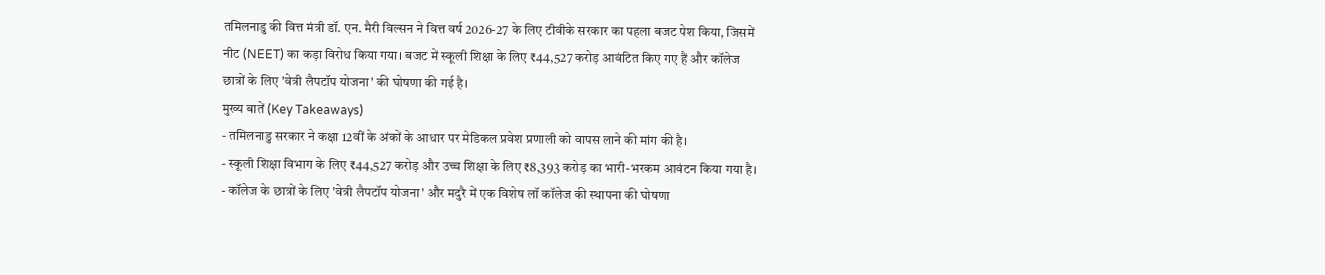तमिलनाडु की वित्त मंत्री डॉ. एन. मैरी विल्सन ने वित्त वर्ष 2026-27 के लिए टीवीके सरकार का पहला बजट पेश किया, जिसमें नीट (NEET) का कड़ा विरोध किया गया। बजट में स्कूली शिक्षा के लिए ₹44,527 करोड़ आवंटित किए गए हैं और कॉलेज छात्रों के लिए 'वेत्री लैपटॉप योजना' की घोषणा की गई है।
मुख्य बातें (Key Takeaways)
- तमिलनाडु सरकार ने कक्षा 12वीं के अंकों के आधार पर मेडिकल प्रवेश प्रणाली को वापस लाने की मांग की है।
- स्कूली शिक्षा विभाग के लिए ₹44,527 करोड़ और उच्च शिक्षा के लिए ₹8,393 करोड़ का भारी-भरकम आवंटन किया गया है।
- कॉलेज के छात्रों के लिए 'वेत्री लैपटॉप योजना' और मदुरै में एक विशेष लॉ कॉलेज की स्थापना की घोषणा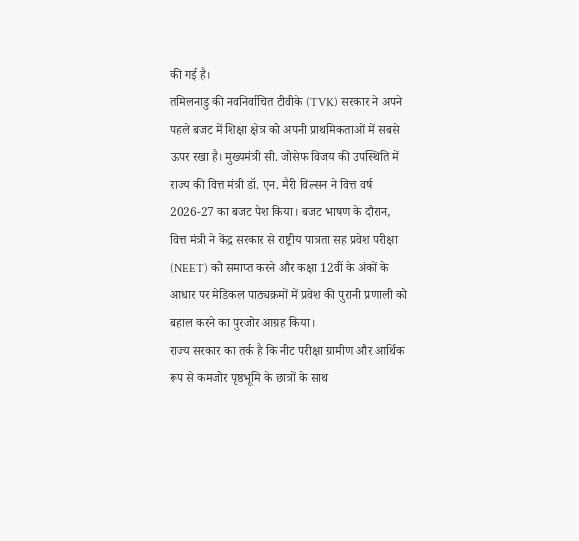की गई है।
तमिलनाडु की नवनिर्वाचित टीवीके (TVK) सरकार ने अपने पहले बजट में शिक्षा क्षेत्र को अपनी प्राथमिकताओं में सबसे ऊपर रखा है। मुख्यमंत्री सी. जोसेफ विजय की उपस्थिति में राज्य की वित्त मंत्री डॉ. एन. मैरी विल्सन ने वित्त वर्ष 2026-27 का बजट पेश किया। बजट भाषण के दौरान, वित्त मंत्री ने केंद्र सरकार से राष्ट्रीय पात्रता सह प्रवेश परीक्षा (NEET) को समाप्त करने और कक्षा 12वीं के अंकों के आधार पर मेडिकल पाठ्यक्रमों में प्रवेश की पुरानी प्रणाली को बहाल करने का पुरजोर आग्रह किया।
राज्य सरकार का तर्क है कि नीट परीक्षा ग्रामीण और आर्थिक रूप से कमजोर पृष्ठभूमि के छात्रों के साथ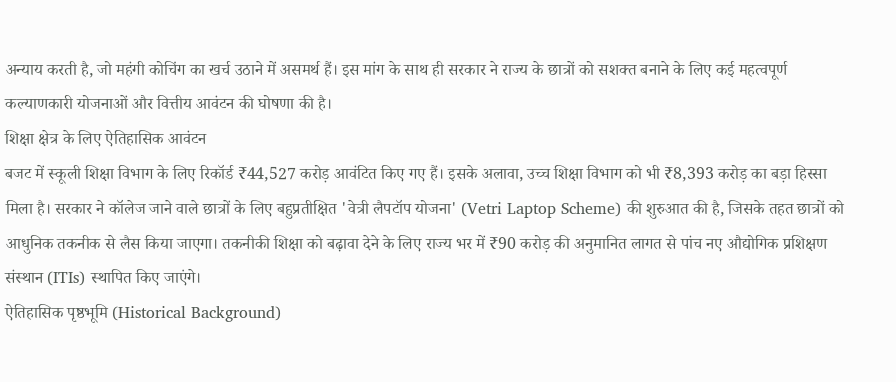अन्याय करती है, जो महंगी कोचिंग का खर्च उठाने में असमर्थ हैं। इस मांग के साथ ही सरकार ने राज्य के छात्रों को सशक्त बनाने के लिए कई महत्वपूर्ण कल्याणकारी योजनाओं और वित्तीय आवंटन की घोषणा की है।
शिक्षा क्षेत्र के लिए ऐतिहासिक आवंटन
बजट में स्कूली शिक्षा विभाग के लिए रिकॉर्ड ₹44,527 करोड़ आवंटित किए गए हैं। इसके अलावा, उच्च शिक्षा विभाग को भी ₹8,393 करोड़ का बड़ा हिस्सा मिला है। सरकार ने कॉलेज जाने वाले छात्रों के लिए बहुप्रतीक्षित 'वेत्री लैपटॉप योजना' (Vetri Laptop Scheme) की शुरुआत की है, जिसके तहत छात्रों को आधुनिक तकनीक से लैस किया जाएगा। तकनीकी शिक्षा को बढ़ावा देने के लिए राज्य भर में ₹90 करोड़ की अनुमानित लागत से पांच नए औद्योगिक प्रशिक्षण संस्थान (ITIs) स्थापित किए जाएंगे।
ऐतिहासिक पृष्ठभूमि (Historical Background)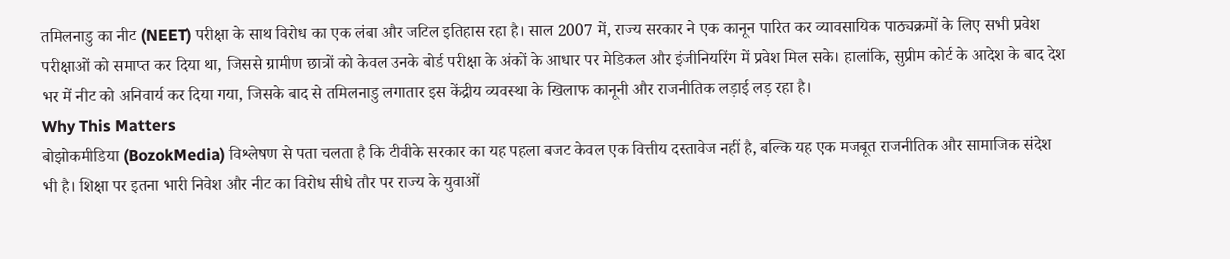तमिलनाडु का नीट (NEET) परीक्षा के साथ विरोध का एक लंबा और जटिल इतिहास रहा है। साल 2007 में, राज्य सरकार ने एक कानून पारित कर व्यावसायिक पाठ्यक्रमों के लिए सभी प्रवेश परीक्षाओं को समाप्त कर दिया था, जिससे ग्रामीण छात्रों को केवल उनके बोर्ड परीक्षा के अंकों के आधार पर मेडिकल और इंजीनियरिंग में प्रवेश मिल सके। हालांकि, सुप्रीम कोर्ट के आदेश के बाद देश भर में नीट को अनिवार्य कर दिया गया, जिसके बाद से तमिलनाडु लगातार इस केंद्रीय व्यवस्था के खिलाफ कानूनी और राजनीतिक लड़ाई लड़ रहा है।
Why This Matters
बोझोकमीडिया (BozokMedia) विश्लेषण से पता चलता है कि टीवीके सरकार का यह पहला बजट केवल एक वित्तीय दस्तावेज नहीं है, बल्कि यह एक मजबूत राजनीतिक और सामाजिक संदेश भी है। शिक्षा पर इतना भारी निवेश और नीट का विरोध सीधे तौर पर राज्य के युवाओं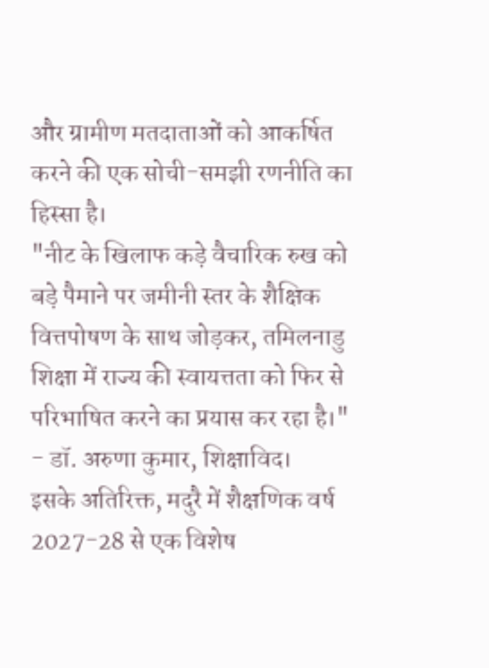और ग्रामीण मतदाताओं को आकर्षित करने की एक सोची-समझी रणनीति का हिस्सा है।
"नीट के खिलाफ कड़े वैचारिक रुख को बड़े पैमाने पर जमीनी स्तर के शैक्षिक वित्तपोषण के साथ जोड़कर, तमिलनाडु शिक्षा में राज्य की स्वायत्तता को फिर से परिभाषित करने का प्रयास कर रहा है।" - डॉ. अरुणा कुमार, शिक्षाविद।
इसके अतिरिक्त, मदुरै में शैक्षणिक वर्ष 2027-28 से एक विशेष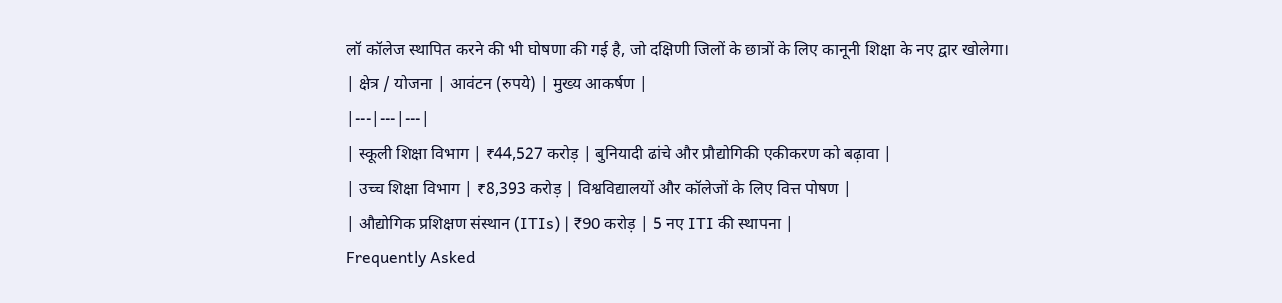लॉ कॉलेज स्थापित करने की भी घोषणा की गई है, जो दक्षिणी जिलों के छात्रों के लिए कानूनी शिक्षा के नए द्वार खोलेगा।
| क्षेत्र / योजना | आवंटन (रुपये) | मुख्य आकर्षण |
|---|---|---|
| स्कूली शिक्षा विभाग | ₹44,527 करोड़ | बुनियादी ढांचे और प्रौद्योगिकी एकीकरण को बढ़ावा |
| उच्च शिक्षा विभाग | ₹8,393 करोड़ | विश्वविद्यालयों और कॉलेजों के लिए वित्त पोषण |
| औद्योगिक प्रशिक्षण संस्थान (ITIs) | ₹90 करोड़ | 5 नए ITI की स्थापना |
Frequently Asked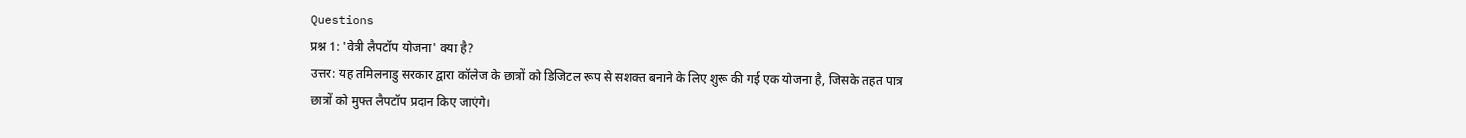Questions
प्रश्न 1: 'वेत्री लैपटॉप योजना' क्या है?
उत्तर: यह तमिलनाडु सरकार द्वारा कॉलेज के छात्रों को डिजिटल रूप से सशक्त बनाने के लिए शुरू की गई एक योजना है, जिसके तहत पात्र छात्रों को मुफ्त लैपटॉप प्रदान किए जाएंगे।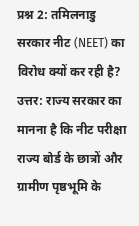प्रश्न 2: तमिलनाडु सरकार नीट (NEET) का विरोध क्यों कर रही है?
उत्तर: राज्य सरकार का मानना है कि नीट परीक्षा राज्य बोर्ड के छात्रों और ग्रामीण पृष्ठभूमि के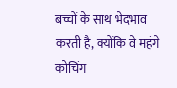बच्चों के साथ भेदभाव करती है, क्योंकि वे महंगे कोचिंग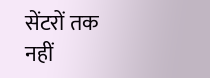सेंटरों तक नहीं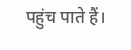पहुंच पाते हैं।